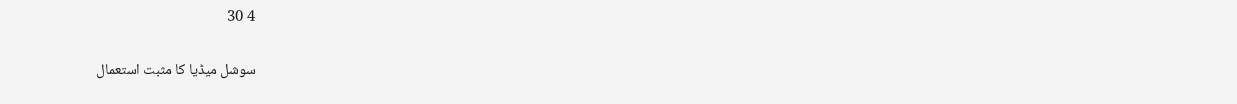4 30

سوشل میڈیا کا مثبت استعمال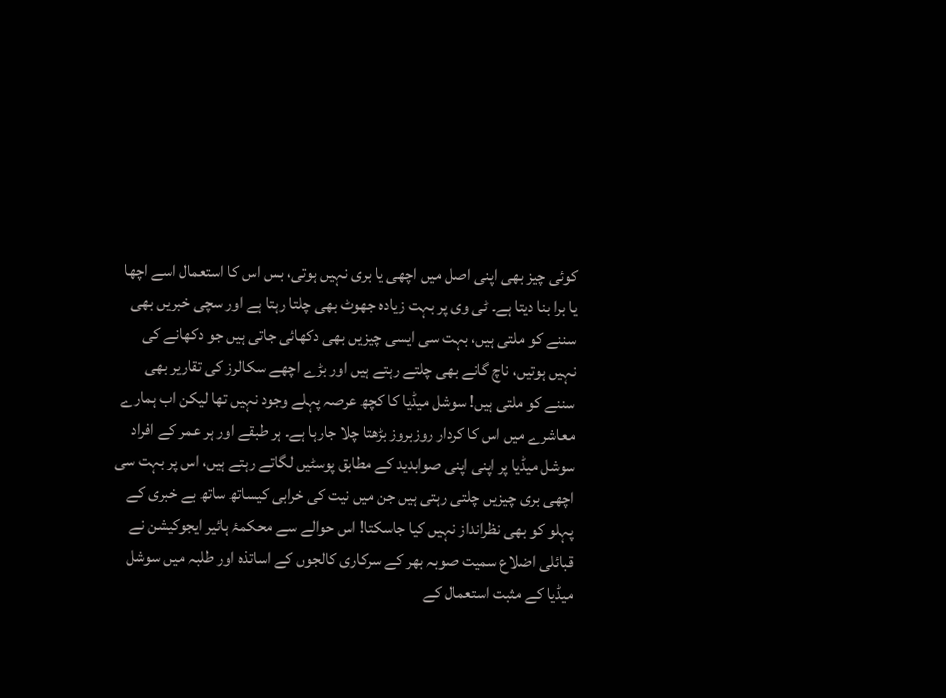کوئی چیز بھی اپنی اصل میں اچھی یا بری نہیں ہوتی، بس اس کا استعمال اسے اچھا یا برا بنا دیتا ہے۔ ٹی وی پر بہت زیادہ جھوٹ بھی چلتا رہتا ہے اور سچی خبریں بھی سننے کو ملتی ہیں، بہت سی ایسی چیزیں بھی دکھائی جاتی ہیں جو دکھانے کی نہیں ہوتیں، ناچ گانے بھی چلتے رہتے ہیں اور بڑے اچھے سکالرز کی تقاریر بھی سننے کو ملتی ہیں! سوشل میڈیا کا کچھ عرصہ پہلے وجود نہیں تھا لیکن اب ہمارے معاشرے میں اس کا کردار روزبروز بڑھتا چلا جارہا ہے۔ ہر طبقے اور ہر عمر کے افراد سوشل میڈیا پر اپنی اپنی صوابدید کے مطابق پوسٹیں لگاتے رہتے ہیں، اس پر بہت سی اچھی بری چیزیں چلتی رہتی ہیں جن میں نیت کی خرابی کیساتھ ساتھ بے خبری کے پہلو کو بھی نظرانداز نہیں کیا جاسکتا! اس حوالے سے محکمۂ ہائیر ایجوکیشن نے قبائلی اضلاع سمیت صوبہ بھر کے سرکاری کالجوں کے اساتذہ اور طلبہ میں سوشل میڈیا کے مثبت استعمال کے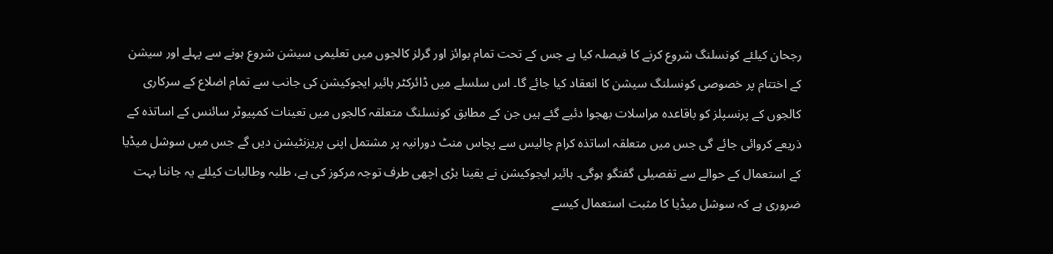رجحان کیلئے کونسلنگ شروع کرنے کا فیصلہ کیا ہے جس کے تحت تمام بوائز اور گرلز کالجوں میں تعلیمی سیشن شروع ہونے سے پہلے اور سیشن کے اختتام پر خصوصی کونسلنگ سیشن کا انعقاد کیا جائے گا۔ اس سلسلے میں ڈائرکٹر ہائیر ایجوکیشن کی جانب سے تمام اضلاع کے سرکاری کالجوں کے پرنسپلز کو باقاعدہ مراسلات بھجوا دئیے گئے ہیں جن کے مطابق کونسلنگ متعلقہ کالجوں میں تعینات کمپیوٹر سائنس کے اساتذہ کے ذریعے کروائی جائے گی جس میں متعلقہ اساتذہ کرام چالیس سے پچاس منٹ دورانیہ پر مشتمل اپنی پریزنٹیشن دیں گے جس میں سوشل میڈیا کے استعمال کے حوالے سے تفصیلی گفتگو ہوگی۔ ہائیر ایجوکیشن نے یقینا بڑی اچھی طرف توجہ مرکوز کی ہے، طلبہ وطالبات کیلئے یہ جاننا بہت ضروری ہے کہ سوشل میڈیا کا مثبت استعمال کیسے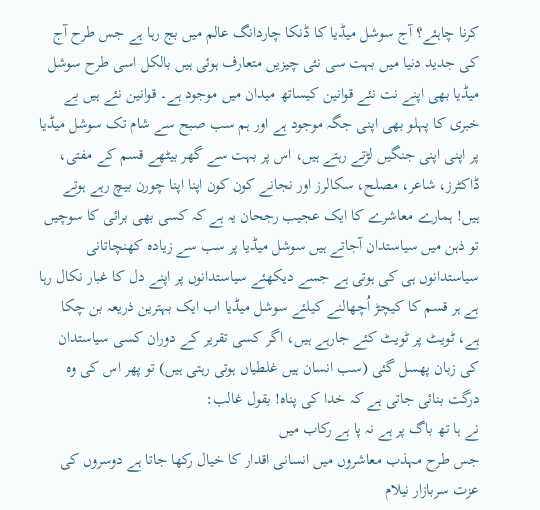کرنا چاہئے؟ آج سوشل میڈیا کا ڈنکا چاردانگ عالم میں بج رہا ہے جس طرح آج کی جدید دنیا میں بہت سی نئی چیزیں متعارف ہوئی ہیں بالکل اسی طرح سوشل میڈیا بھی اپنے نت نئے قوانین کیساتھ میدان میں موجود ہے۔ قوانین نئے ہیں بے خبری کا پہلو بھی اپنی جگہ موجود ہے اور ہم سب صبح سے شام تک سوشل میڈیا پر اپنی اپنی جنگیں لڑتے رہتے ہیں، اس پر بہت سے گھر بیٹھے قسم کے مفتی، ڈاکٹرز، شاعر، مصلح، سکالرز اور نجانے کون کون اپنا اپنا چورن بیچ رہے ہوتے ہیں! ہمارے معاشرے کا ایک عجیب رجحان یہ ہے کہ کسی بھی برائی کا سوچیں تو ذہن میں سیاستدان آجاتے ہیں سوشل میڈیا پر سب سے زیادہ کھنچاتانی سیاستدانوں ہی کی ہوتی ہے جسے دیکھئے سیاستدانوں پر اپنے دل کا غبار نکال رہا ہے ہر قسم کا کیچڑ اُچھالنے کیلئے سوشل میڈیا اب ایک بہترین ذریعہ بن چکا ہے، ٹویٹ پر ٹویٹ کئے جارہے ہیں، اگر کسی تقریر کے دوران کسی سیاستدان کی زبان پھسل گئی (سب انسان ہیں غلطیاں ہوتی رہتی ہیں) تو پھر اس کی وہ درگت بنائی جاتی ہے کہ خدا کی پناہ! بقول غالب:
نے ہا تھ باگ پر ہے نہ پا ہے رکاب میں
جس طرح مہذب معاشروں میں انسانی اقدار کا خیال رکھا جاتا ہے دوسروں کی عزت سربازار نیلام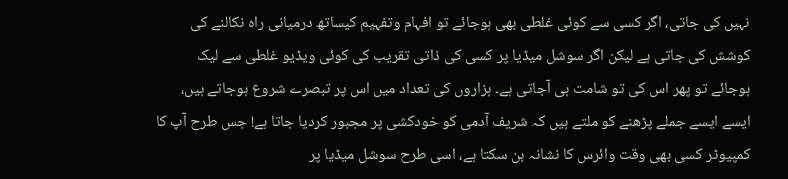نہیں کی جاتی، اگر کسی سے کوئی غلطی بھی ہوجائے تو افہام وتفہیم کیساتھ درمیانی راہ نکالنے کی کوشش کی جاتی ہے لیکن اگر سوشل میڈیا پر کسی کی ذاتی تقریب کی کوئی ویڈیو غلطی سے لیک ہوجائے تو پھر اس کی تو شامت ہی آجاتی ہے۔ ہزاروں کی تعداد میں اس پر تبصرے شروع ہوجاتے ہیں، ایسے ایسے جملے پڑھنے کو ملتے ہیں کہ شریف آدمی کو خودکشی پر مجبور کردیا جاتا ہے! جس طرح آپ کا کمپیوٹر کسی بھی وقت وائرس کا نشانہ بن سکتا ہے، اسی طرح سوشل میڈیا پر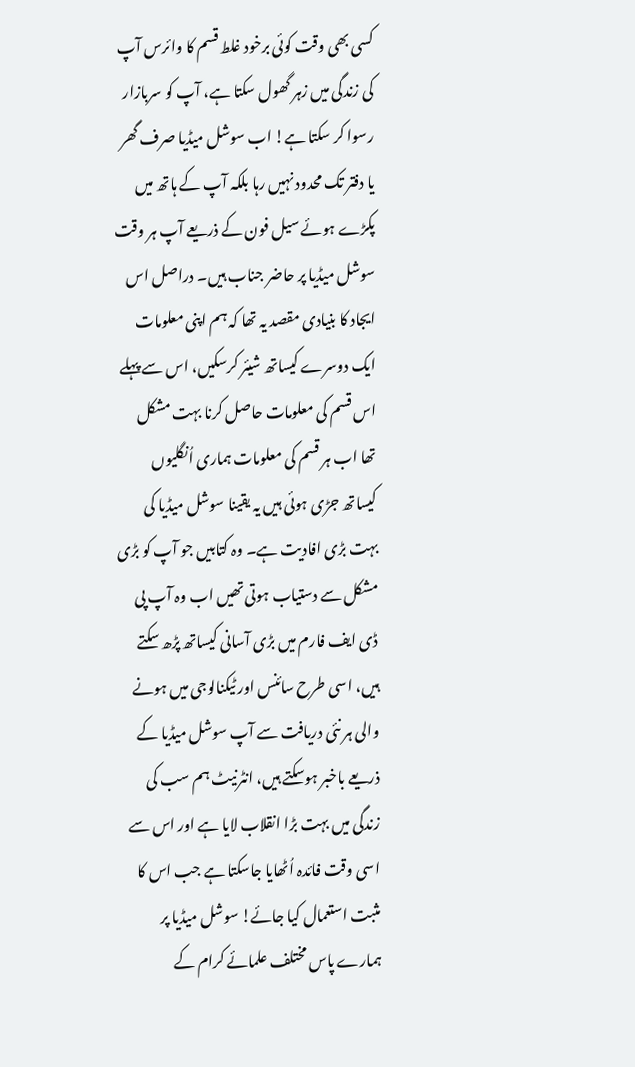کسی بھی وقت کوئی برخود غلط قسم کا وائرس آپ کی زندگی میں زہر گھول سکتا ہے، آپ کو سربازار رسوا کر سکتا ہے! اب سوشل میڈیا صرف گھر یا دفتر تک محدود نہیں رہا بلکہ آپ کے ہاتھ میں پکڑے ہوئے سیل فون کے ذریعے آپ ہر وقت سوشل میڈیا پر حاضر جناب ہیں۔ دراصل اس ایجاد کا بنیادی مقصد یہ تھا کہ ہم اپنی معلومات ایک دوسرے کیساتھ شیئر کرسکیں، اس سے پہلے اس قسم کی معلومات حاصل کرنا بہت مشکل تھا اب ہر قسم کی معلومات ہماری اُنگلیوں کیساتھ جڑی ہوئی ہیں یہ یقینا سوشل میڈیا کی بہت بڑی افادیت ہے۔ وہ کتابیں جو آپ کو بڑی مشکل سے دستیاب ہوتی تھیں اب وہ آپ پی ڈی ایف فارم میں بڑی آسانی کیساتھ پڑھ سکتے ہیں، اسی طرح سائنس اور ٹیکنالوجی میں ہونے والی ہر نئی دریافت سے آپ سوشل میڈیا کے ذریعے باخبر ہوسکتے ہیں، انٹرنیٹ ہم سب کی زندگی میں بہت بڑا انقلاب لایا ہے اور اس سے اسی وقت فائدہ اُٹھایا جاسکتا ہے جب اس کا مثبت استعمال کیا جائے! سوشل میڈیا پر ہمارے پاس مختلف علمائے کرام کے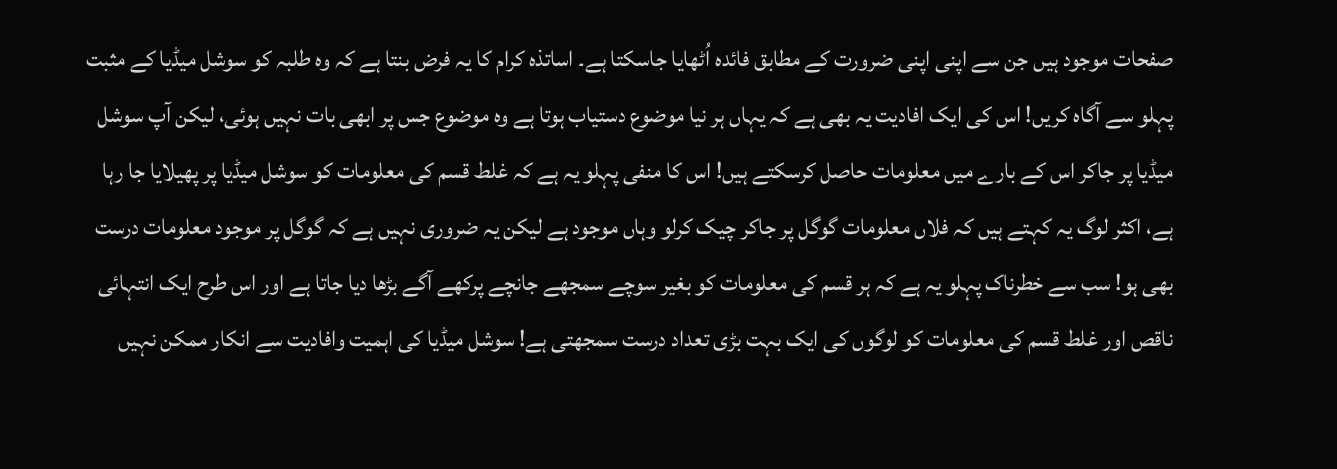صفحات موجود ہیں جن سے اپنی اپنی ضرورت کے مطابق فائدہ اُٹھایا جاسکتا ہے۔ اساتذہ کرام کا یہ فرض بنتا ہے کہ وہ طلبہ کو سوشل میڈیا کے مثبت پہلو سے آگاہ کریں! اس کی ایک افادیت یہ بھی ہے کہ یہاں ہر نیا موضوع دستیاب ہوتا ہے وہ موضوع جس پر ابھی بات نہیں ہوئی، لیکن آپ سوشل میڈیا پر جاکر اس کے بارے میں معلومات حاصل کرسکتے ہیں! اس کا منفی پہلو یہ ہے کہ غلط قسم کی معلومات کو سوشل میڈیا پر پھیلایا جا رہا ہے، اکثر لوگ یہ کہتے ہیں کہ فلاں معلومات گوگل پر جاکر چیک کرلو وہاں موجود ہے لیکن یہ ضروری نہیں ہے کہ گوگل پر موجود معلومات درست بھی ہو! سب سے خطرناک پہلو یہ ہے کہ ہر قسم کی معلومات کو بغیر سوچے سمجھے جانچے پرکھے آگے بڑھا دیا جاتا ہے اور اس طرح ایک انتہائی ناقص اور غلط قسم کی معلومات کو لوگوں کی ایک بہت بڑی تعداد درست سمجھتی ہے! سوشل میڈیا کی اہمیت وافادیت سے انکار ممکن نہیں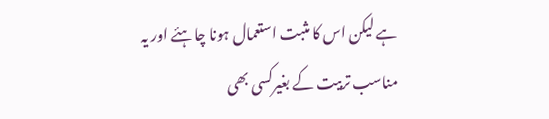ہے لیکن اس کا مثبت استعمال ہونا چاہئے اور یہ مناسب تربیت کے بغیرکسی بھی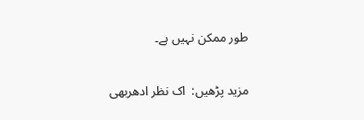طور ممکن نہیں ہے۔

مزید پڑھیں:  اک نظر ادھربھی